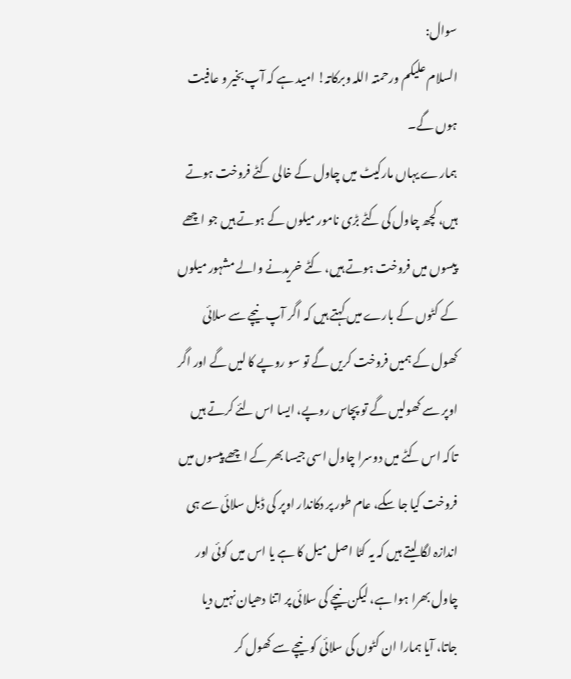سوال:
السلام علیکم ورحمتہ اللہ وبرکاتہ! امید ہے کہ آپ بخیر و عافیت ہوں گے۔
ہمارے یہاں مارکیٹ میں چاول کے خالی کٹے فروخت ہوتے ہیں، کچھ چاول کی کٹے بڑی نامور میلوں کے ہوتے ہیں جو اچھے پیسوں میں فروخت ہوتے ہیں، کٹے خریدنے والے مشہور میلوں کے کٹوں کے بارے میں کہتے ہیں کہ اگر آپ نیچے سے سلائی کھول کے ہمیں فروخت کریں گے تو سو روپے کا لیں گے اور اگر اوپر سے کھولیں گے تو پچاس روپے، ایسا اس لئے کرتے ہیں تاکہ اس کٹے میں دوسرا چاول اسی جیسا بھر کے اچھے پیسوں میں فروخت کیا جا سکے، عام طور پر دکاندار اوپر کی ڈبل سلائی سے ہی اندازہ لگا لیتے ہیں کہ یہ کٹا اصل میل کا ہے یا اس میں کوئی اور چاول بھرا ہوا ہے، لیکن نیچے کی سلائی پر اتنا دھیان نہیں دیا جاتا، آیا ہمارا ان کٹوں کی سلائی کو نیچے سے کھول کر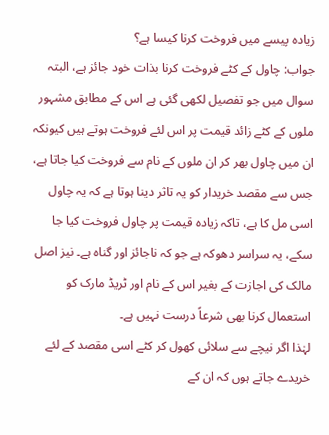زیادہ پیسے میں فروخت کرنا کیسا ہے؟
جواب: چاول کے کٹے فروخت کرنا بذات خود جائز ہے، البتہ سوال میں جو تفصیل لکھی گئی ہے اس کے مطابق مشہور ملوں کے کٹے زائد قیمت پر اس لئے فروخت ہوتے ہیں کیونکہ ان میں چاول بھر کر ان ملوں کے نام سے فروخت کیا جاتا ہے، جس سے مقصد خریدار کو یہ تاثر دینا ہوتا ہے کہ یہ چاول اسی مل کا ہے، تاکہ زیادہ قیمت پر چاول فروخت کیا جا سکے، یہ سراسر دھوکہ ہے جو کہ ناجائز اور گناہ ہے۔ نیز اصل مالک کی اجازت کے بغیر اس کے نام اور ٹریڈ مارک کو استعمال کرنا بھی شرعاً درست نہیں ہے۔
لہٰذا اگر نیچے سے سلائی کھول کر کٹے اسی مقصد کے لئے خریدے جاتے ہوں کہ ان کے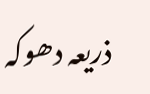ذریعہ دھوکہ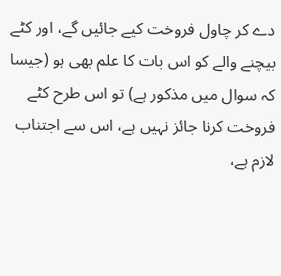دے کر چاول فروخت کیے جائیں گے، اور کٹے بیچنے والے کو اس بات کا علم بھی ہو (جیسا کہ سوال میں مذکور ہے) تو اس طرح کٹے فروخت کرنا جائز نہیں ہے، اس سے اجتناب لازم ہے،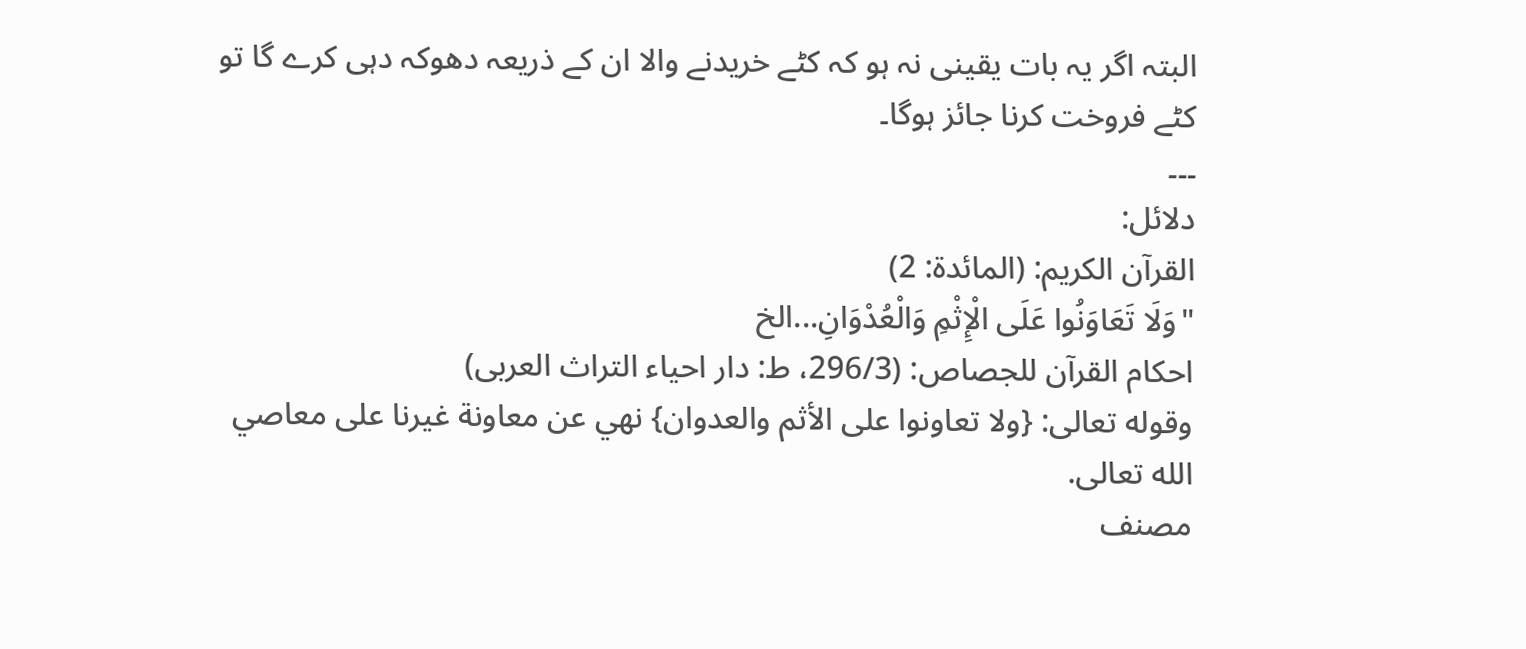البتہ اگر یہ بات یقینی نہ ہو کہ کٹے خریدنے والا ان کے ذریعہ دھوکہ دہی کرے گا تو کٹے فروخت کرنا جائز ہوگا۔
۔۔۔
دلائل:
القرآن الکریم: (المائدة: 2)
"وَلَا تَعَاوَنُوا عَلَى الْإِثْمِ وَالْعُدْوَانِ...الخ
احكام القرآن للجصاص: (296/3، ط: دار احیاء التراث العربی)
وقوله تعالى: {ولا تعاونوا على الأثم والعدوان} نهي عن معاونة غيرنا على معاصي الله تعالى.
مصنف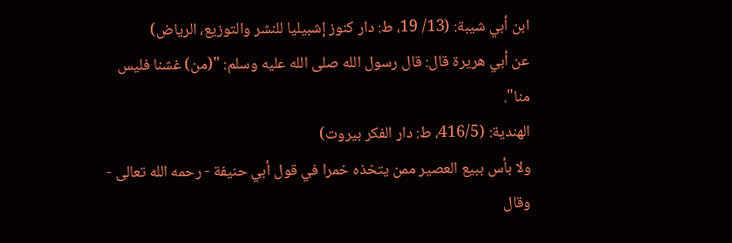ابن أبي شيبة: (13/ 19، ط: دار كنوز إشبيليا للنشر والتوزيع، الرياض)
عن أبي هريرة قال: قال رسول الله صلى الله عليه وسلم: "(من) غشنا فليس منا".
الهندية: (416/5، ط: دار الفكر بيروت)
ولا بأس ببيع العصير ممن يتخذه خمرا في قول أبي حنيفة - رحمه الله تعالى - وقال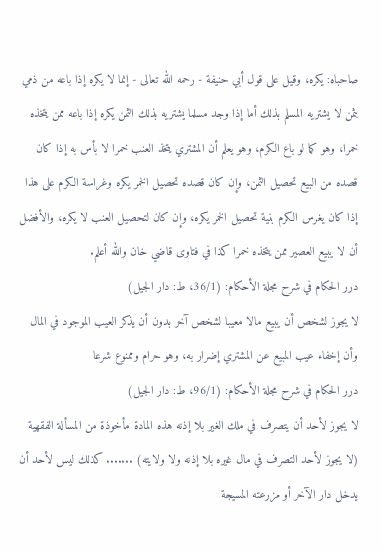صاحباه: يكره، وقيل على قول أبي حنيفة - رحمه الله تعالى - إنما لا يكره إذا باعه من ذمي بثمن لا يشتريه المسلم بذلك أما إذا وجد مسلما يشتريه بذلك الثمن يكره إذا باعه ممن يتخذه خمرا، وهو كما لو باع الكرم، وهو يعلم أن المشتري يتخذ العنب خمرا لا بأس به إذا كان قصده من البيع تحصيل الثمن، وإن كان قصده تحصيل الخمر يكره وغراسة الكرم على هذا إذا كان يغرس الكرم بنية تحصيل الخمر يكره، وإن كان لتحصيل العنب لا يكره، والأفضل أن لا يبيع العصير ممن يتخذه خمرا كذا في فتاوى قاضي خان والله أعلم.
درر الحكام في شرح مجلة الأحكام: (36/1، ط: دار الجيل)
لا يجوز لشخص أن يبيع مالا معيبا لشخص آخر بدون أن يذكر العيب الموجود في المال وأن إخفاء عيب المبيع عن المشتري إضرار به، وهو حرام وممنوع شرعا
درر الحكام في شرح مجلة الأحكام: (96/1، ط: دار الجيل)
لا يجوز لأحد أن يتصرف في ملك الغير بلا إذنه هذه المادة مأخوذة من المسألة الفقهية (لا يجوز لأحد التصرف في مال غيره بلا إذنه ولا ولايته) ....... كذلك ليس لأحد أن يدخل دار الآخر أو مزرعته المسيجة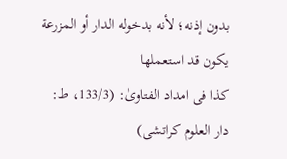بدون إذنه؛ لأنه بدخوله الدار أو المزرعة يكون قد استعملها
کذا فی امداد الفتاویٰ: (133/3، ط: دار العلوم کراتشی)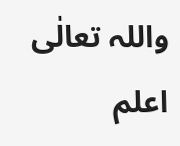واللہ تعالٰی اعلم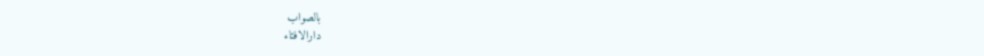بالصواب
دارالافتاء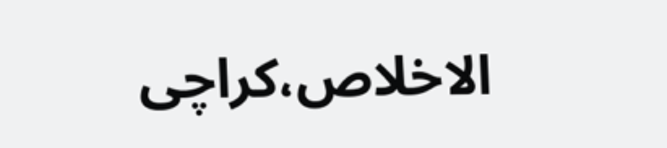الاخلاص،کراچی